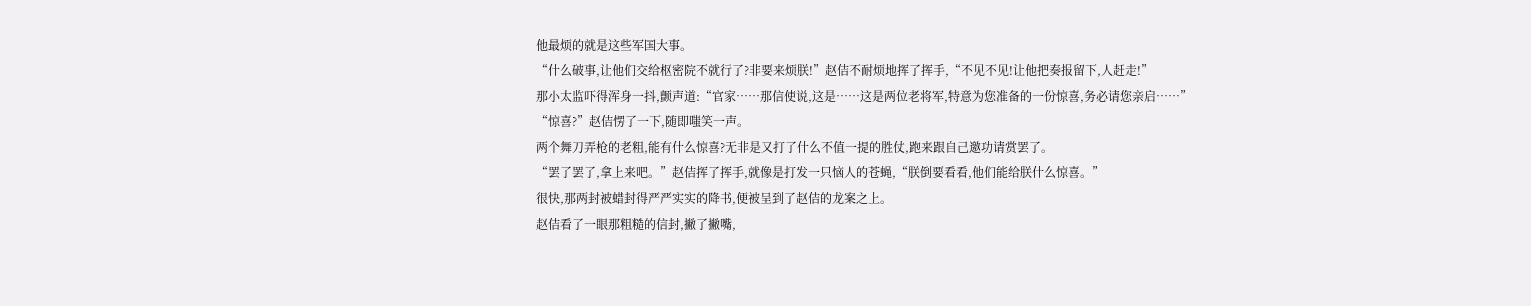他最烦的就是这些军国大事。
“什么破事,让他们交给枢密院不就行了?非要来烦朕!”赵佶不耐烦地挥了挥手,“不见不见!让他把奏报留下,人赶走!”
那小太监吓得浑身一抖,颤声道:“官家……那信使说,这是……这是两位老将军,特意为您准备的一份惊喜,务必请您亲启……”
“惊喜?”赵佶愣了一下,随即嗤笑一声。
两个舞刀弄枪的老粗,能有什么惊喜?无非是又打了什么不值一提的胜仗,跑来跟自己邀功请赏罢了。
“罢了罢了,拿上来吧。”赵佶挥了挥手,就像是打发一只恼人的苍蝇,“朕倒要看看,他们能给朕什么惊喜。”
很快,那两封被蜡封得严严实实的降书,便被呈到了赵佶的龙案之上。
赵佶看了一眼那粗糙的信封,撇了撇嘴,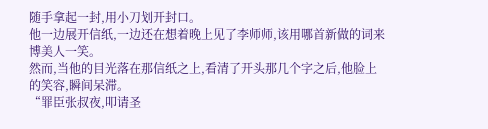随手拿起一封,用小刀划开封口。
他一边展开信纸,一边还在想着晚上见了李师师,该用哪首新做的词来博美人一笑。
然而,当他的目光落在那信纸之上,看清了开头那几个字之后,他脸上的笑容,瞬间呆滞。
“罪臣张叔夜,叩请圣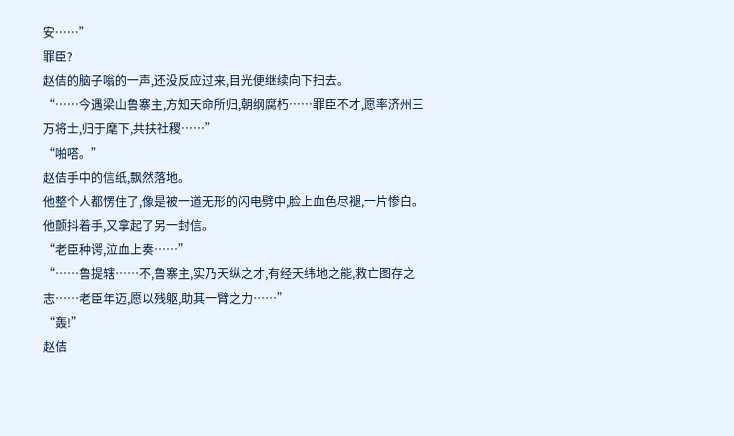安……”
罪臣?
赵佶的脑子嗡的一声,还没反应过来,目光便继续向下扫去。
“……今遇梁山鲁寨主,方知天命所归,朝纲腐朽……罪臣不才,愿率济州三万将士,归于麾下,共扶社稷……”
“啪嗒。”
赵佶手中的信纸,飘然落地。
他整个人都愣住了,像是被一道无形的闪电劈中,脸上血色尽褪,一片惨白。
他颤抖着手,又拿起了另一封信。
“老臣种谔,泣血上奏……”
“……鲁提辖……不,鲁寨主,实乃天纵之才,有经天纬地之能,救亡图存之志……老臣年迈,愿以残躯,助其一臂之力……”
“轰!”
赵佶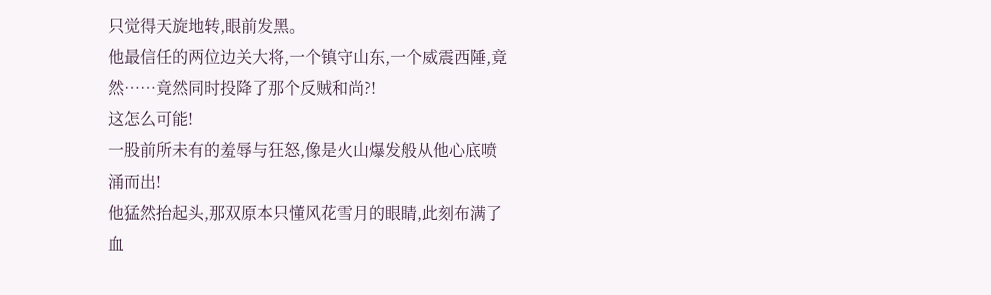只觉得天旋地转,眼前发黑。
他最信任的两位边关大将,一个镇守山东,一个威震西陲,竟然……竟然同时投降了那个反贼和尚?!
这怎么可能!
一股前所未有的羞辱与狂怒,像是火山爆发般从他心底喷涌而出!
他猛然抬起头,那双原本只懂风花雪月的眼睛,此刻布满了血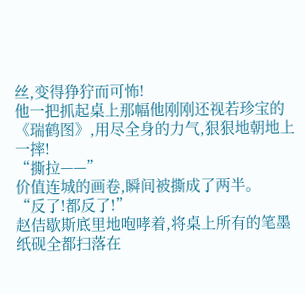丝,变得狰狞而可怖!
他一把抓起桌上那幅他刚刚还视若珍宝的《瑞鹤图》,用尽全身的力气,狠狠地朝地上一摔!
“撕拉——”
价值连城的画卷,瞬间被撕成了两半。
“反了!都反了!”
赵佶歇斯底里地咆哮着,将桌上所有的笔墨纸砚全都扫落在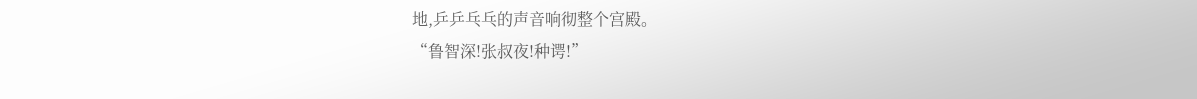地,乒乒乓乓的声音响彻整个宫殿。
“鲁智深!张叔夜!种谔!”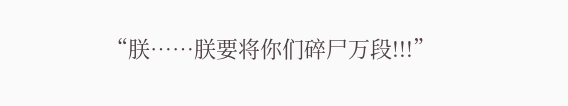“朕……朕要将你们碎尸万段!!!”